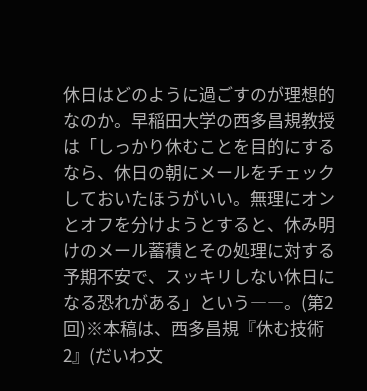休日はどのように過ごすのが理想的なのか。早稲田大学の西多昌規教授は「しっかり休むことを目的にするなら、休日の朝にメールをチェックしておいたほうがいい。無理にオンとオフを分けようとすると、休み明けのメール蓄積とその処理に対する予期不安で、スッキリしない休日になる恐れがある」という――。(第2回)※本稿は、西多昌規『休む技術2』(だいわ文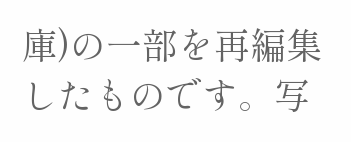庫)の一部を再編集したものです。写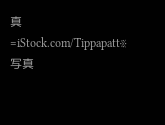真=iStock.com/Tippapatt※写真